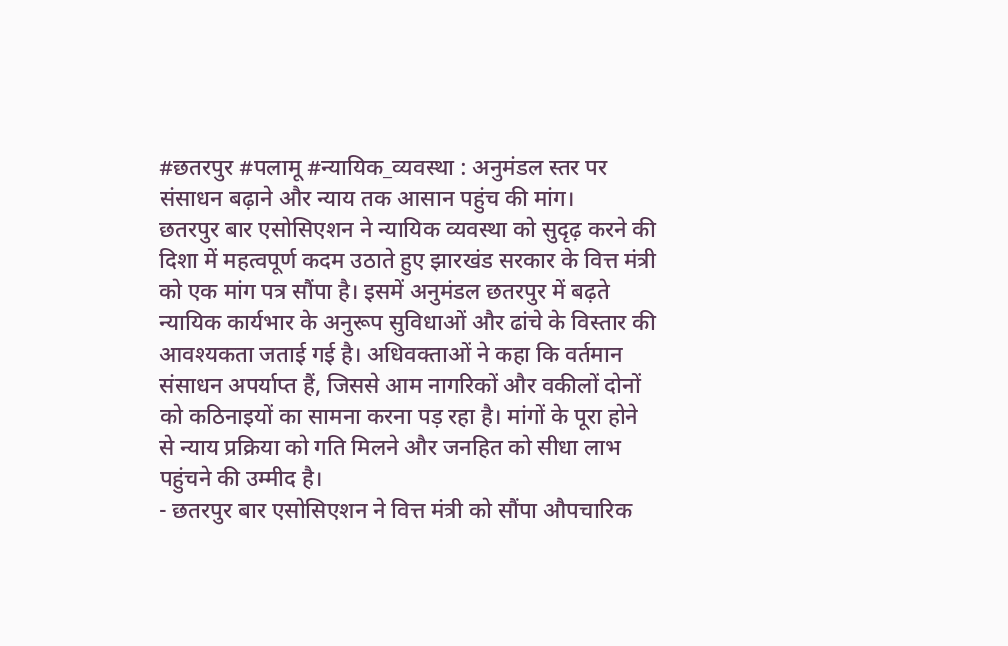#छतरपुर #पलामू #न्यायिक_व्यवस्था : अनुमंडल स्तर पर संसाधन बढ़ाने और न्याय तक आसान पहुंच की मांग।
छतरपुर बार एसोसिएशन ने न्यायिक व्यवस्था को सुदृढ़ करने की दिशा में महत्वपूर्ण कदम उठाते हुए झारखंड सरकार के वित्त मंत्री को एक मांग पत्र सौंपा है। इसमें अनुमंडल छतरपुर में बढ़ते न्यायिक कार्यभार के अनुरूप सुविधाओं और ढांचे के विस्तार की आवश्यकता जताई गई है। अधिवक्ताओं ने कहा कि वर्तमान संसाधन अपर्याप्त हैं, जिससे आम नागरिकों और वकीलों दोनों को कठिनाइयों का सामना करना पड़ रहा है। मांगों के पूरा होने से न्याय प्रक्रिया को गति मिलने और जनहित को सीधा लाभ पहुंचने की उम्मीद है।
- छतरपुर बार एसोसिएशन ने वित्त मंत्री को सौंपा औपचारिक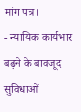मांग पत्र।
- न्यायिक कार्यभार बढ़ने के बावजूद सुविधाओं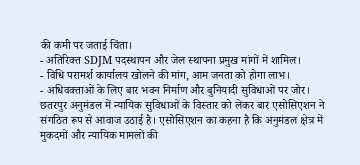की कमी पर जताई चिंता।
- अतिरिक्त SDJM पदस्थापन और जेल स्थापना प्रमुख मांगों में शामिल।
- विधि परामर्श कार्यालय खोलने की मांग, आम जनता को होगा लाभ।
- अधिवक्ताओं के लिए बार भवन निर्माण और बुनियादी सुविधाओं पर जोर।
छतरपुर अनुमंडल में न्यायिक सुविधाओं के विस्तार को लेकर बार एसोसिएशन ने संगठित रूप से आवाज उठाई है। एसोसिएशन का कहना है कि अनुमंडल क्षेत्र में मुकदमों और न्यायिक मामलों की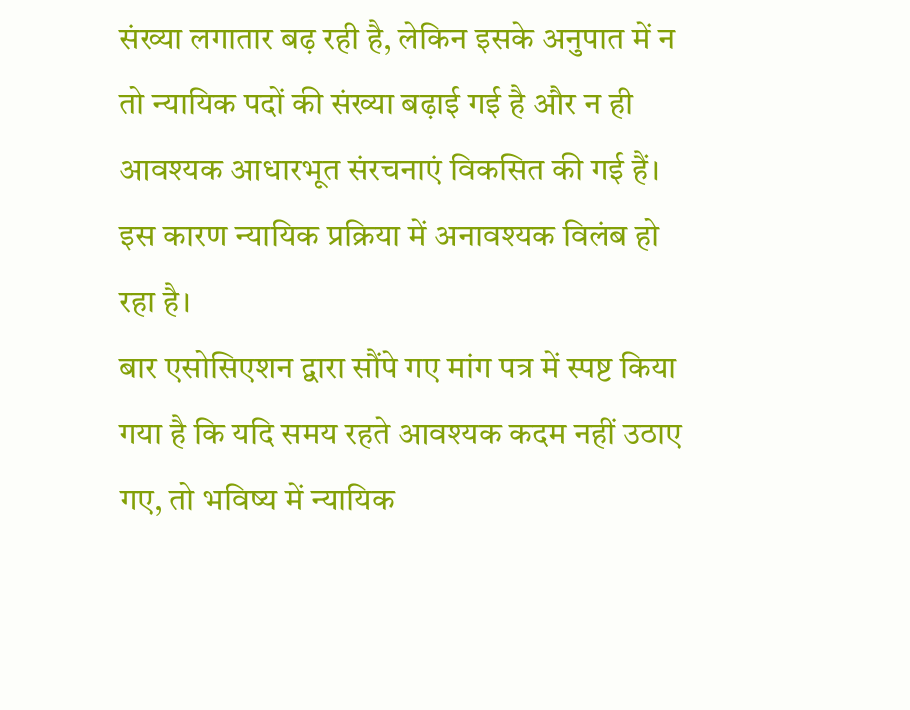संख्या लगातार बढ़ रही है, लेकिन इसके अनुपात में न तो न्यायिक पदों की संख्या बढ़ाई गई है और न ही आवश्यक आधारभूत संरचनाएं विकसित की गई हैं। इस कारण न्यायिक प्रक्रिया में अनावश्यक विलंब हो रहा है।
बार एसोसिएशन द्वारा सौंपे गए मांग पत्र में स्पष्ट किया गया है कि यदि समय रहते आवश्यक कदम नहीं उठाए गए, तो भविष्य में न्यायिक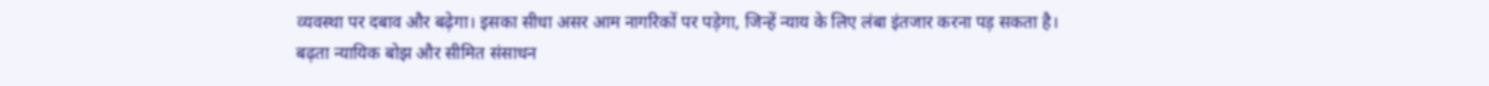व्यवस्था पर दबाव और बढ़ेगा। इसका सीधा असर आम नागरिकों पर पड़ेगा, जिन्हें न्याय के लिए लंबा इंतजार करना पड़ सकता है।
बढ़ता न्यायिक बोझ और सीमित संसाधन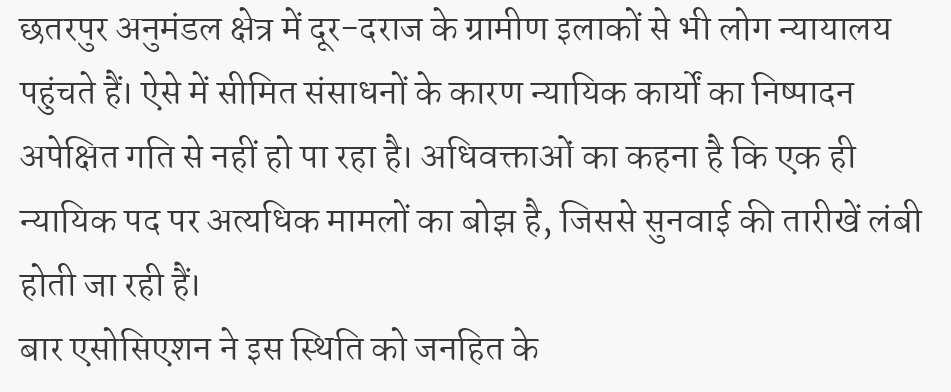छतरपुर अनुमंडल क्षेत्र में दूर-दराज के ग्रामीण इलाकों से भी लोग न्यायालय पहुंचते हैं। ऐसे में सीमित संसाधनों के कारण न्यायिक कार्यों का निष्पादन अपेक्षित गति से नहीं हो पा रहा है। अधिवक्ताओं का कहना है कि एक ही न्यायिक पद पर अत्यधिक मामलों का बोझ है, जिससे सुनवाई की तारीखें लंबी होती जा रही हैं।
बार एसोसिएशन ने इस स्थिति को जनहित के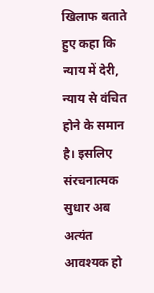खिलाफ बताते हुए कहा कि न्याय में देरी, न्याय से वंचित होने के समान है। इसलिए संरचनात्मक सुधार अब अत्यंत आवश्यक हो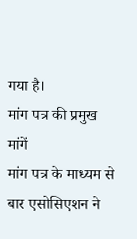गया है।
मांग पत्र की प्रमुख मांगें
मांग पत्र के माध्यम से बार एसोसिएशन ने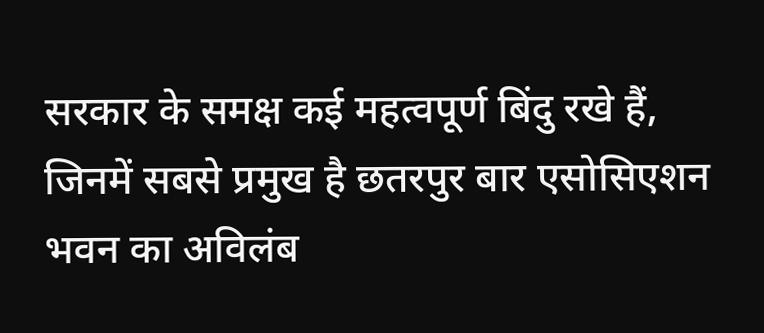सरकार के समक्ष कई महत्वपूर्ण बिंदु रखे हैं, जिनमें सबसे प्रमुख है छतरपुर बार एसोसिएशन भवन का अविलंब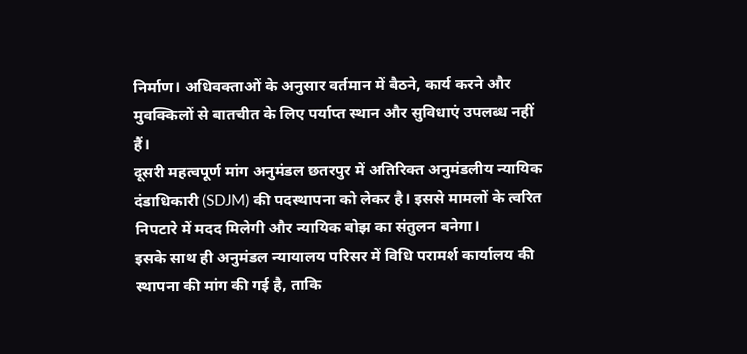निर्माण। अधिवक्ताओं के अनुसार वर्तमान में बैठने, कार्य करने और मुवक्किलों से बातचीत के लिए पर्याप्त स्थान और सुविधाएं उपलब्ध नहीं हैं।
दूसरी महत्वपूर्ण मांग अनुमंडल छतरपुर में अतिरिक्त अनुमंडलीय न्यायिक दंडाधिकारी (SDJM) की पदस्थापना को लेकर है। इससे मामलों के त्वरित निपटारे में मदद मिलेगी और न्यायिक बोझ का संतुलन बनेगा।
इसके साथ ही अनुमंडल न्यायालय परिसर में विधि परामर्श कार्यालय की स्थापना की मांग की गई है, ताकि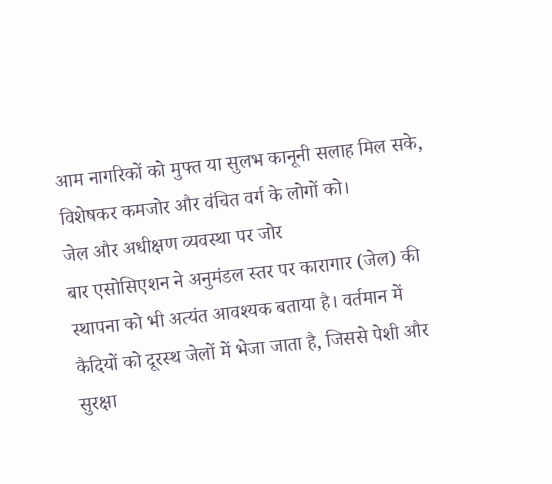आम नागरिकों को मुफ्त या सुलभ कानूनी सलाह मिल सके, विशेषकर कमजोर और वंचित वर्ग के लोगों को।
जेल और अधीक्षण व्यवस्था पर जोर
बार एसोसिएशन ने अनुमंडल स्तर पर कारागार (जेल) की स्थापना को भी अत्यंत आवश्यक बताया है। वर्तमान में कैदियों को दूरस्थ जेलों में भेजा जाता है, जिससे पेशी और सुरक्षा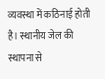व्यवस्था में कठिनाई होती है। स्थानीय जेल की स्थापना से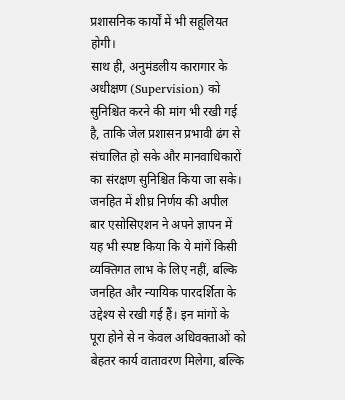प्रशासनिक कार्यों में भी सहूलियत होगी।
साथ ही, अनुमंडलीय कारागार के अधीक्षण (Supervision) को सुनिश्चित करने की मांग भी रखी गई है, ताकि जेल प्रशासन प्रभावी ढंग से संचालित हो सके और मानवाधिकारों का संरक्षण सुनिश्चित किया जा सके।
जनहित में शीघ्र निर्णय की अपील
बार एसोसिएशन ने अपने ज्ञापन में यह भी स्पष्ट किया कि ये मांगें किसी व्यक्तिगत लाभ के लिए नहीं, बल्कि जनहित और न्यायिक पारदर्शिता के उद्देश्य से रखी गई हैं। इन मांगों के पूरा होने से न केवल अधिवक्ताओं को बेहतर कार्य वातावरण मिलेगा, बल्कि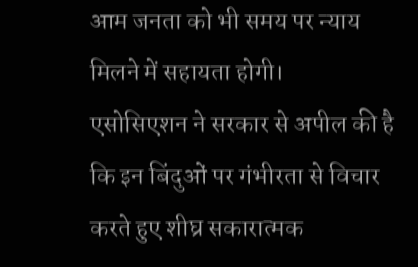आम जनता को भी समय पर न्याय मिलने में सहायता होगी।
एसोसिएशन ने सरकार से अपील की है कि इन बिंदुओं पर गंभीरता से विचार करते हुए शीघ्र सकारात्मक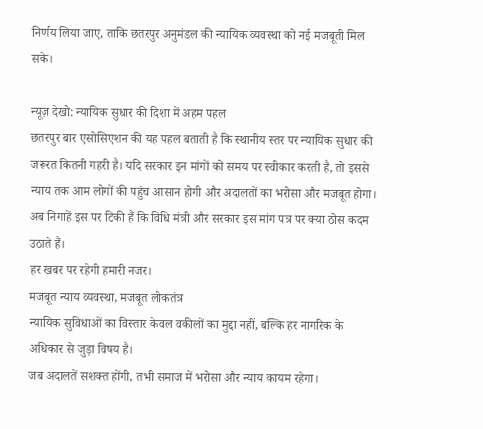निर्णय लिया जाए, ताकि छतरपुर अनुमंडल की न्यायिक व्यवस्था को नई मजबूती मिल सके।

न्यूज़ देखो: न्यायिक सुधार की दिशा में अहम पहल
छतरपुर बार एसोसिएशन की यह पहल बताती है कि स्थानीय स्तर पर न्यायिक सुधार की जरूरत कितनी गहरी है। यदि सरकार इन मांगों को समय पर स्वीकार करती है, तो इससे न्याय तक आम लोगों की पहुंच आसान होगी और अदालतों का भरोसा और मजबूत होगा। अब निगाहें इस पर टिकी हैं कि विधि मंत्री और सरकार इस मांग पत्र पर क्या ठोस कदम उठाते हैं।
हर खबर पर रहेगी हमारी नजर।
मजबूत न्याय व्यवस्था, मजबूत लोकतंत्र
न्यायिक सुविधाओं का विस्तार केवल वकीलों का मुद्दा नहीं, बल्कि हर नागरिक के अधिकार से जुड़ा विषय है।
जब अदालतें सशक्त होंगी, तभी समाज में भरोसा और न्याय कायम रहेगा।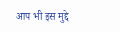आप भी इस मुद्दे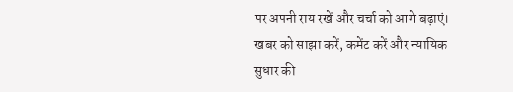पर अपनी राय रखें और चर्चा को आगे बढ़ाएं।
खबर को साझा करें, कमेंट करें और न्यायिक सुधार की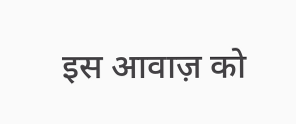इस आवाज़ को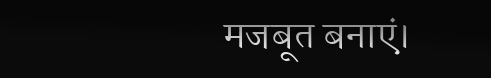मजबूत बनाएं।